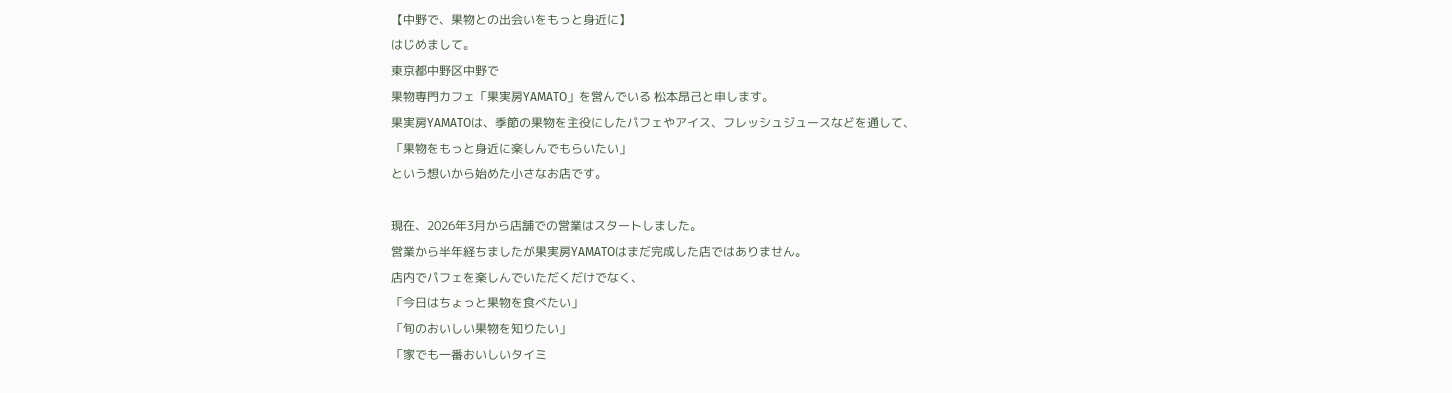【中野で、果物との出会いをもっと身近に】
はじめまして。
東京都中野区中野で
果物専門カフェ「果実房YAMATO」を営んでいる 松本昂己と申します。
果実房YAMATOは、季節の果物を主役にしたパフェやアイス、フレッシュジュースなどを通して、
「果物をもっと身近に楽しんでもらいたい」
という想いから始めた小さなお店です。

現在、2026年3月から店舗での営業はスタートしました。
営業から半年経ちましたが果実房YAMATOはまだ完成した店ではありません。
店内でパフェを楽しんでいただくだけでなく、
「今日はちょっと果物を食べたい」
「旬のおいしい果物を知りたい」
「家でも一番おいしいタイミ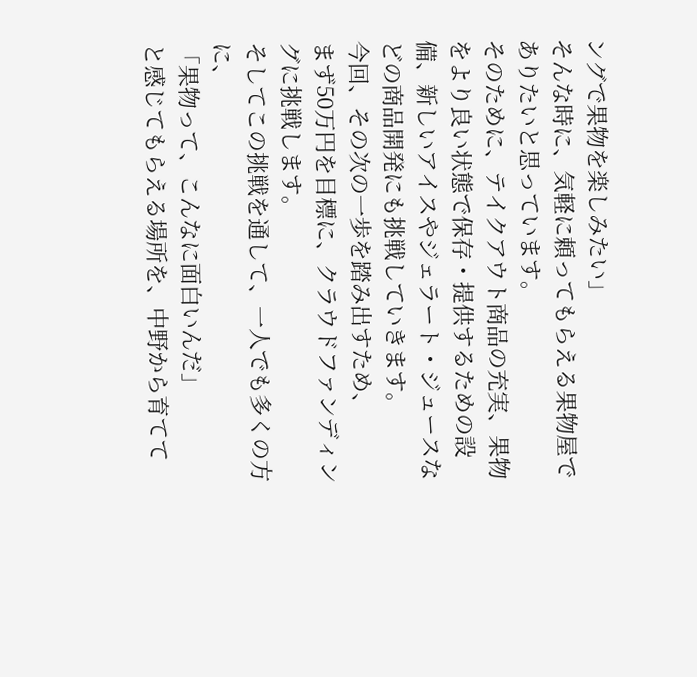ングで果物を楽しみたい」
そんな時に、気軽に頼ってもらえる果物屋でありたいと思っています。
そのために、テイクアウト商品の充実、果物をより良い状態で保存・提供するための設備、新しいアイスやジェラート・ジュースなどの商品開発にも挑戦していきます。
今回、その次の一歩を踏み出すため、
まず50万円を目標に、クラウドファンディングに挑戦します。
そしてこの挑戦を通して、一人でも多くの方に、
「果物って、こんなに面白いんだ」
と感じてもらえる場所を、中野から育てて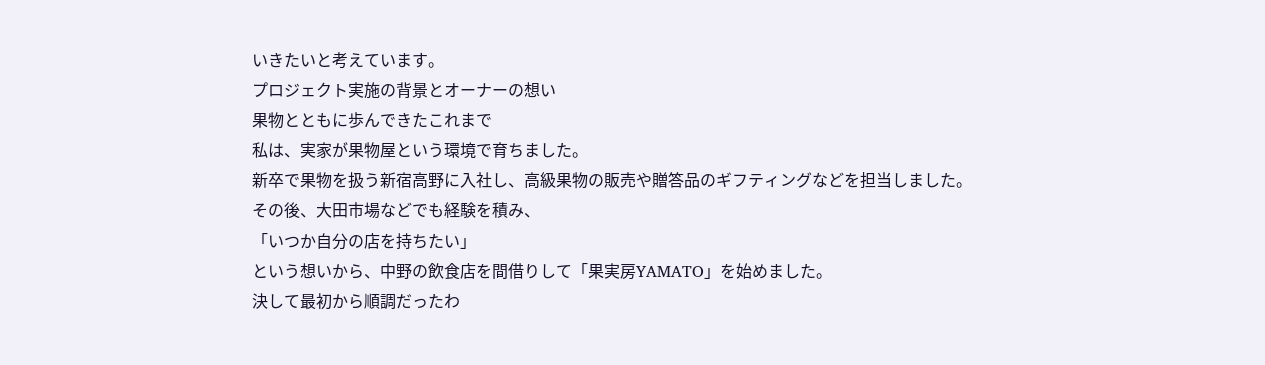いきたいと考えています。
プロジェクト実施の背景とオーナーの想い
果物とともに歩んできたこれまで
私は、実家が果物屋という環境で育ちました。
新卒で果物を扱う新宿高野に入社し、高級果物の販売や贈答品のギフティングなどを担当しました。
その後、大田市場などでも経験を積み、
「いつか自分の店を持ちたい」
という想いから、中野の飲食店を間借りして「果実房YAMATO」を始めました。
決して最初から順調だったわ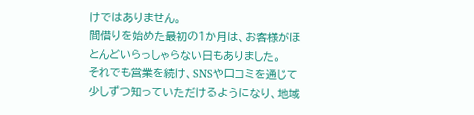けではありません。
間借りを始めた最初の1か月は、お客様がほとんどいらっしゃらない日もありました。
それでも営業を続け、SNSや口コミを通じて少しずつ知っていただけるようになり、地域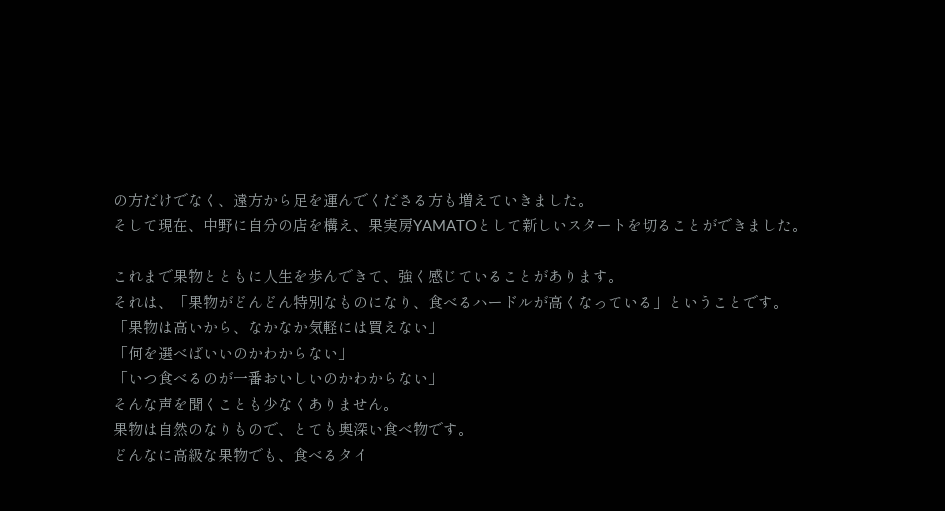の方だけでなく、遠方から足を運んでくださる方も増えていきました。
そして現在、中野に自分の店を構え、果実房YAMATOとして新しいスタートを切ることができました。

これまで果物とともに人生を歩んできて、強く感じていることがあります。
それは、「果物がどんどん特別なものになり、食べるハードルが高くなっている」ということです。
「果物は高いから、なかなか気軽には買えない」
「何を選べばいいのかわからない」
「いつ食べるのが一番おいしいのかわからない」
そんな声を聞くことも少なくありません。
果物は自然のなりもので、とても奥深い食べ物です。
どんなに高級な果物でも、食べるタイ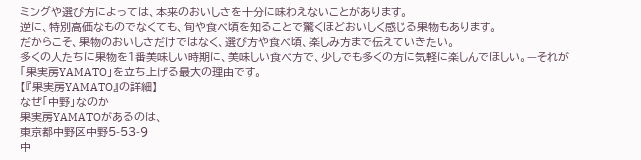ミングや選び方によっては、本来のおいしさを十分に味わえないことがあります。
逆に、特別高価なものでなくても、旬や食べ頃を知ることで驚くほどおいしく感じる果物もあります。
だからこそ、果物のおいしさだけではなく、選び方や食べ頃、楽しみ方まで伝えていきたい。
多くの人たちに果物を1番美味しい時期に、美味しい食べ方で、少しでも多くの方に気軽に楽しんでほしい。—それが「果実房YAMATO」を立ち上げる最大の理由です。
【『果実房YAMATO』の詳細】
なぜ「中野」なのか
果実房YAMATOがあるのは、
東京都中野区中野5-53-9
中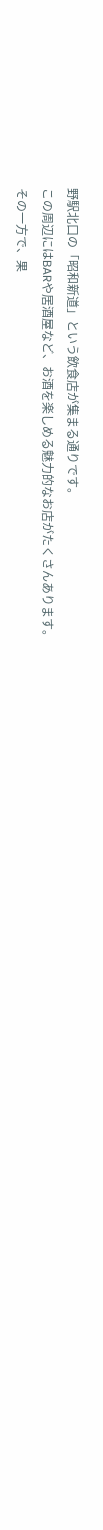野駅北口の「昭和新道」という飲食店が集まる通りです。
この周辺にはBARや居酒屋など、お酒を楽しめる魅力的なお店がたくさんあります。
その一方で、果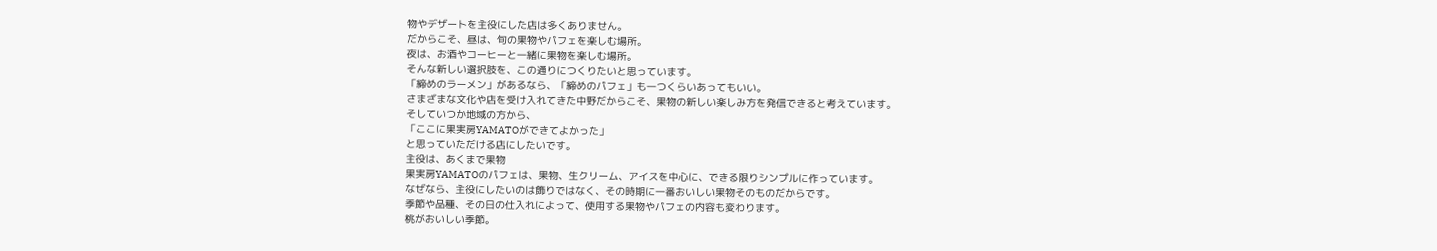物やデザートを主役にした店は多くありません。
だからこそ、昼は、旬の果物やパフェを楽しむ場所。
夜は、お酒やコーヒーと一緒に果物を楽しむ場所。
そんな新しい選択肢を、この通りにつくりたいと思っています。
「締めのラーメン」があるなら、「締めのパフェ」も一つくらいあってもいい。
さまざまな文化や店を受け入れてきた中野だからこそ、果物の新しい楽しみ方を発信できると考えています。
そしていつか地域の方から、
「ここに果実房YAMATOができてよかった」
と思っていただける店にしたいです。
主役は、あくまで果物
果実房YAMATOのパフェは、果物、生クリーム、アイスを中心に、できる限りシンプルに作っています。
なぜなら、主役にしたいのは飾りではなく、その時期に一番おいしい果物そのものだからです。
季節や品種、その日の仕入れによって、使用する果物やパフェの内容も変わります。
桃がおいしい季節。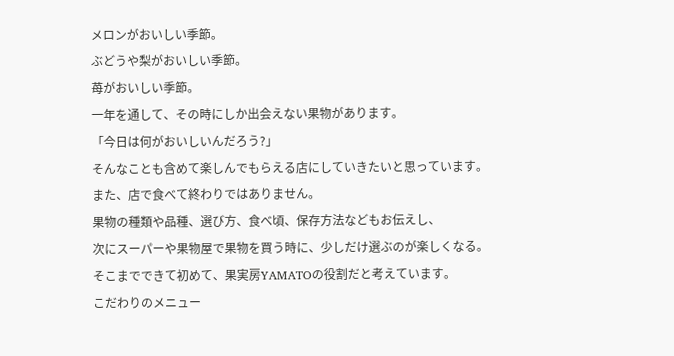メロンがおいしい季節。
ぶどうや梨がおいしい季節。
苺がおいしい季節。
一年を通して、その時にしか出会えない果物があります。
「今日は何がおいしいんだろう?」
そんなことも含めて楽しんでもらえる店にしていきたいと思っています。
また、店で食べて終わりではありません。
果物の種類や品種、選び方、食べ頃、保存方法などもお伝えし、
次にスーパーや果物屋で果物を買う時に、少しだけ選ぶのが楽しくなる。
そこまでできて初めて、果実房YAMATOの役割だと考えています。
こだわりのメニュー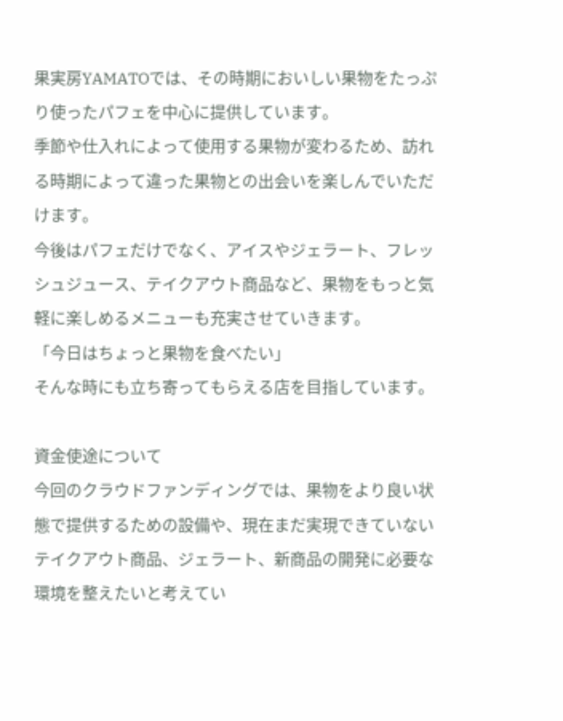果実房YAMATOでは、その時期においしい果物をたっぷり使ったパフェを中心に提供しています。
季節や仕入れによって使用する果物が変わるため、訪れる時期によって違った果物との出会いを楽しんでいただけます。
今後はパフェだけでなく、アイスやジェラート、フレッシュジュース、テイクアウト商品など、果物をもっと気軽に楽しめるメニューも充実させていきます。
「今日はちょっと果物を食べたい」
そんな時にも立ち寄ってもらえる店を目指しています。

資金使途について
今回のクラウドファンディングでは、果物をより良い状態で提供するための設備や、現在まだ実現できていないテイクアウト商品、ジェラート、新商品の開発に必要な環境を整えたいと考えてい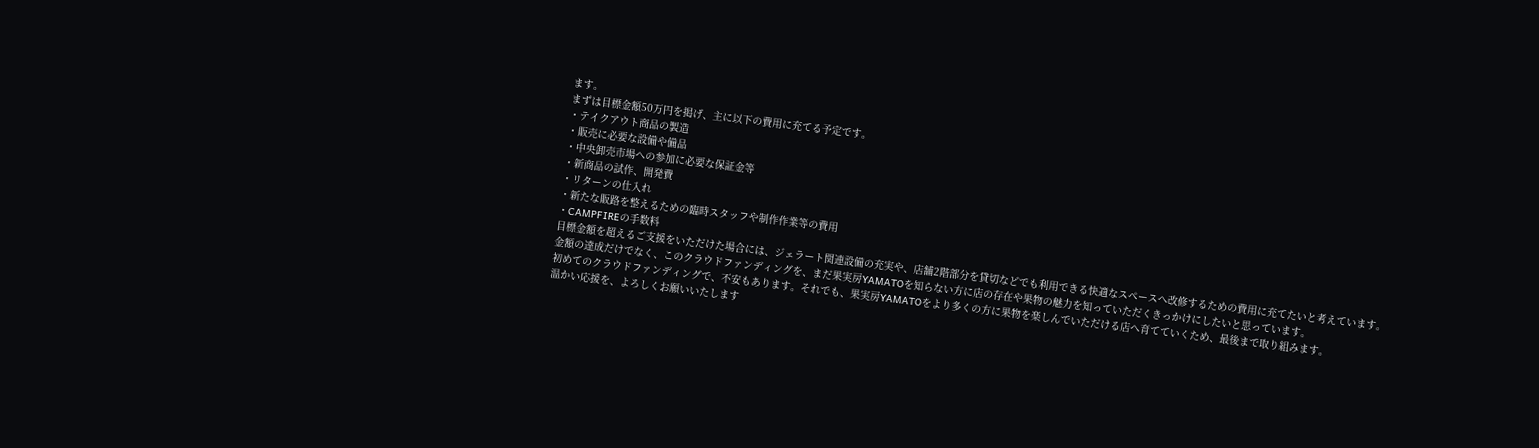ます。
まずは目標金額50万円を掲げ、主に以下の費用に充てる予定です。
・テイクアウト商品の製造
・販売に必要な設備や備品
・中央卸売市場への参加に必要な保証金等
・新商品の試作、開発費
・リターンの仕入れ
・新たな販路を整えるための臨時スタッフや制作作業等の費用
・CAMPFIREの手数料
目標金額を超えるご支援をいただけた場合には、ジェラート関連設備の充実や、店舗2階部分を貸切などでも利用できる快適なスペースへ改修するための費用に充てたいと考えています。
金額の達成だけでなく、このクラウドファンディングを、まだ果実房YAMATOを知らない方に店の存在や果物の魅力を知っていただくきっかけにしたいと思っています。
初めてのクラウドファンディングで、不安もあります。それでも、果実房YAMATOをより多くの方に果物を楽しんでいただける店へ育てていくため、最後まで取り組みます。
温かい応援を、よろしくお願いいたします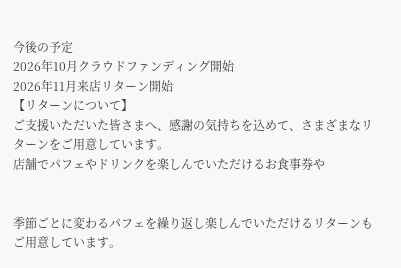今後の予定
2026年10月クラウドファンディング開始
2026年11月来店リターン開始
【リターンについて】
ご支援いただいた皆さまへ、感謝の気持ちを込めて、さまざまなリターンをご用意しています。
店舗でパフェやドリンクを楽しんでいただけるお食事券や


季節ごとに変わるパフェを繰り返し楽しんでいただけるリターンもご用意しています。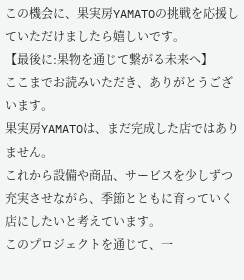この機会に、果実房YAMATOの挑戦を応援していただけましたら嬉しいです。
【最後に:果物を通じて繋がる未来へ】
ここまでお読みいただき、ありがとうございます。
果実房YAMATOは、まだ完成した店ではありません。
これから設備や商品、サービスを少しずつ充実させながら、季節とともに育っていく店にしたいと考えています。
このプロジェクトを通じて、一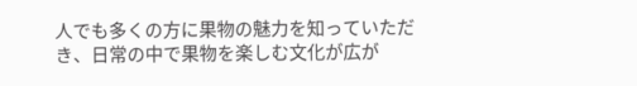人でも多くの方に果物の魅力を知っていただき、日常の中で果物を楽しむ文化が広が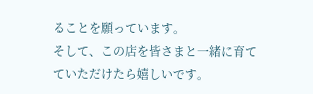ることを願っています。
そして、この店を皆さまと一緒に育てていただけたら嬉しいです。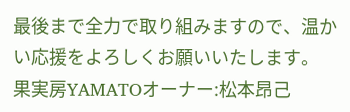最後まで全力で取り組みますので、温かい応援をよろしくお願いいたします。
果実房YAMATOオーナー:松本昂己